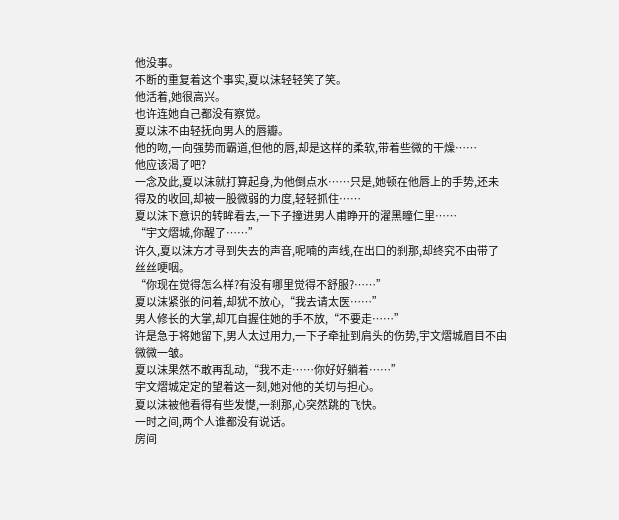他没事。
不断的重复着这个事实,夏以沫轻轻笑了笑。
他活着,她很高兴。
也许连她自己都没有察觉。
夏以沫不由轻抚向男人的唇瓣。
他的吻,一向强势而霸道,但他的唇,却是这样的柔软,带着些微的干燥……
他应该渴了吧?
一念及此,夏以沫就打算起身,为他倒点水……只是,她顿在他唇上的手势,还未得及的收回,却被一股微弱的力度,轻轻抓住……
夏以沫下意识的转眸看去,一下子撞进男人甫睁开的濯黑瞳仁里……
“宇文熠城,你醒了……”
许久,夏以沫方才寻到失去的声音,呢喃的声线,在出口的刹那,却终究不由带了丝丝哽咽。
“你现在觉得怎么样?有没有哪里觉得不舒服?……”
夏以沫紧张的问着,却犹不放心,“我去请太医……”
男人修长的大掌,却兀自握住她的手不放,“不要走……”
许是急于将她留下,男人太过用力,一下子牵扯到肩头的伤势,宇文熠城眉目不由微微一皱。
夏以沫果然不敢再乱动,“我不走……你好好躺着……”
宇文熠城定定的望着这一刻,她对他的关切与担心。
夏以沫被他看得有些发憷,一刹那,心突然跳的飞快。
一时之间,两个人谁都没有说话。
房间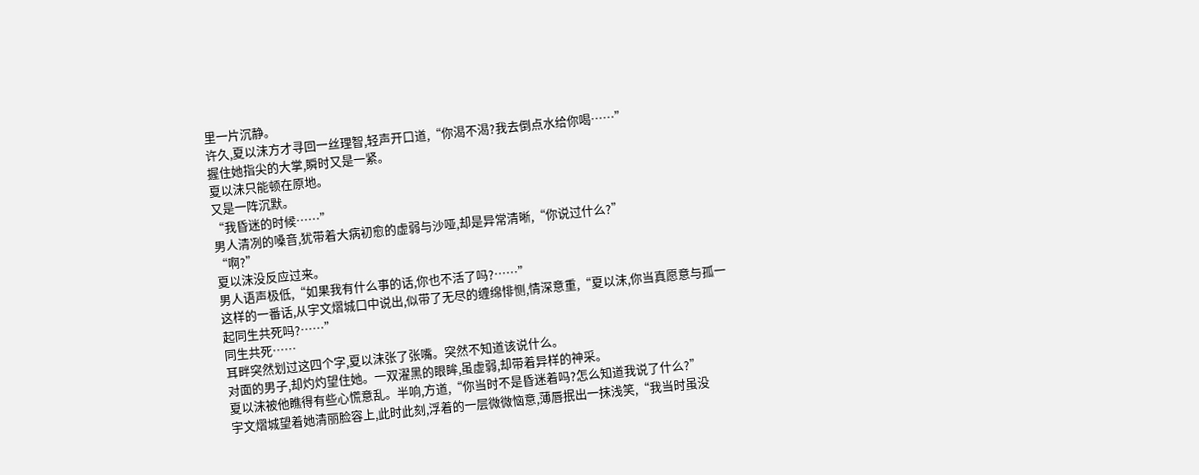里一片沉静。
许久,夏以沫方才寻回一丝理智,轻声开口道,“你渴不渴?我去倒点水给你喝……”
握住她指尖的大掌,瞬时又是一紧。
夏以沫只能顿在原地。
又是一阵沉默。
“我昏迷的时候……”
男人清冽的嗓音,犹带着大病初愈的虚弱与沙哑,却是异常清晰,“你说过什么?”
“啊?”
夏以沫没反应过来。
男人语声极低,“如果我有什么事的话,你也不活了吗?……”
这样的一番话,从宇文熠城口中说出,似带了无尽的缠绵悱恻,情深意重,“夏以沫,你当真愿意与孤一起同生共死吗?……”
同生共死……
耳畔突然划过这四个字,夏以沫张了张嘴。突然不知道该说什么。
对面的男子,却灼灼望住她。一双濯黑的眼眸,虽虚弱,却带着异样的神采。
夏以沫被他瞧得有些心慌意乱。半响,方道,“你当时不是昏迷着吗?怎么知道我说了什么?”
宇文熠城望着她清丽脸容上,此时此刻,浮着的一层微微恼意,薄唇抿出一抹浅笑,“我当时虽没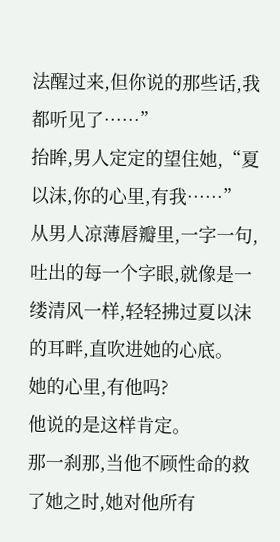法醒过来,但你说的那些话,我都听见了……”
抬眸,男人定定的望住她,“夏以沫,你的心里,有我……”
从男人凉薄唇瓣里,一字一句,吐出的每一个字眼,就像是一缕清风一样,轻轻拂过夏以沫的耳畔,直吹进她的心底。
她的心里,有他吗?
他说的是这样肯定。
那一刹那,当他不顾性命的救了她之时,她对他所有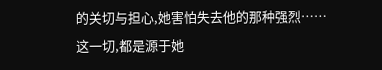的关切与担心,她害怕失去他的那种强烈……
这一切,都是源于她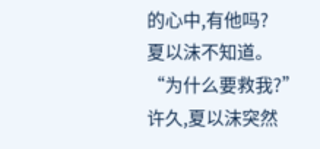的心中,有他吗?
夏以沫不知道。
“为什么要救我?”
许久,夏以沫突然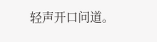轻声开口问道。